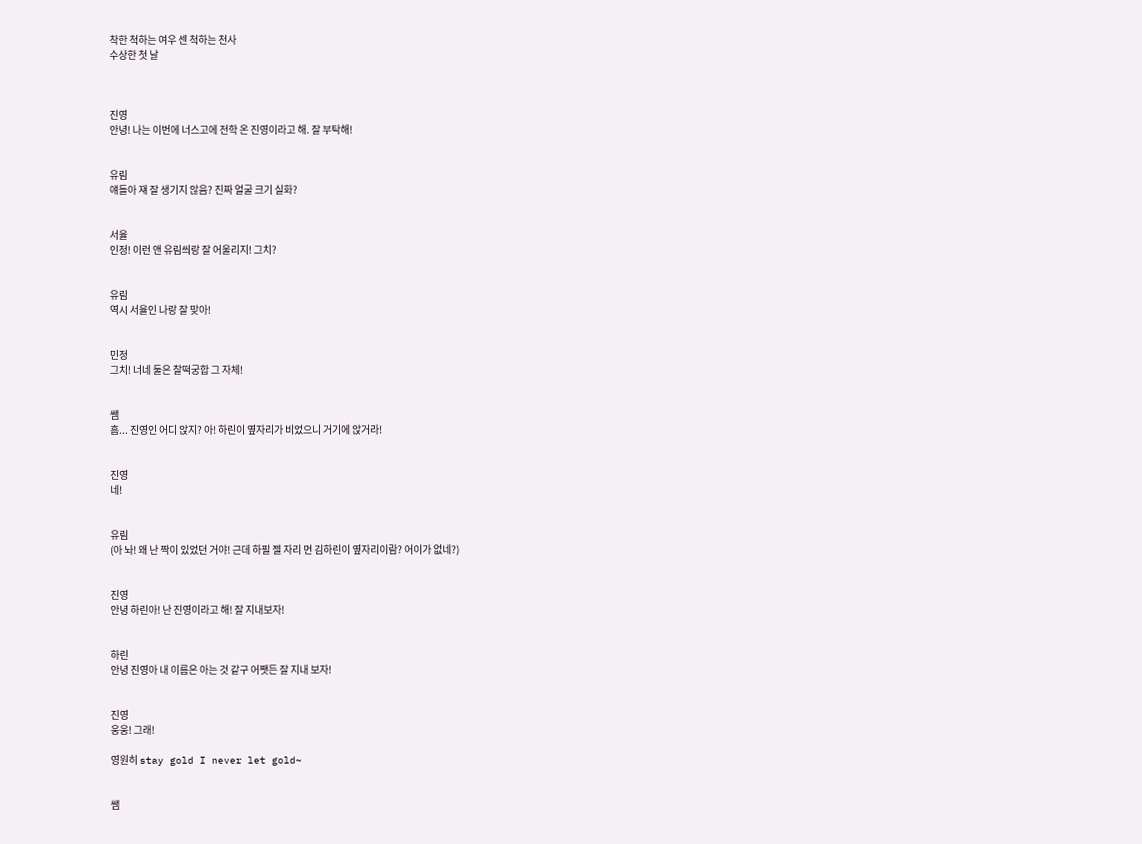착한 척하는 여우 센 척하는 천사
수상한 첫 날



진영
안녕! 나는 이번에 너스고에 전학 온 진영이라고 해. 잘 부탁해!


유림
얘들아 쟤 잘 생기지 않음? 진짜 얼굴 크기 실화?


서율
인정! 이런 앤 유림씌랑 잘 어울리지! 그치?


유림
역시 서율인 나랑 잘 맞아!


민정
그치! 너네 둘은 찰떡궁합 그 자체!


쌤
흠... 진영인 어디 앉지? 아! 하린이 옆자리가 비었으니 거기에 앉거라!


진영
네!


유림
(아 놔! 왜 난 짝이 있었던 거야! 근데 하필 젤 자리 먼 김하린이 옆자리이람? 어이가 없네?)


진영
안녕 하린아! 난 진영이라고 해! 잘 지내보자!


하린
안녕 진영아 내 이름은 아는 것 같구 어쨋든 잘 지내 보자!


진영
웅웅! 그래!

영원히 stay gold I never let gold~


쌤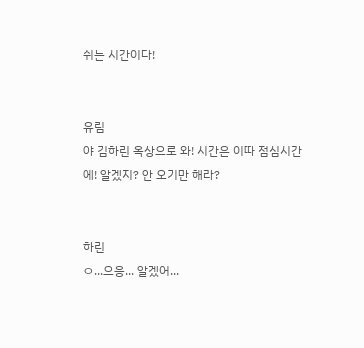쉬는 시간이다!


유림
야 김하린 옥상으로 와! 시간은 이따 점심시간에! 알겠지? 안 오기만 해라?


하린
ㅇ...으응... 알겠어...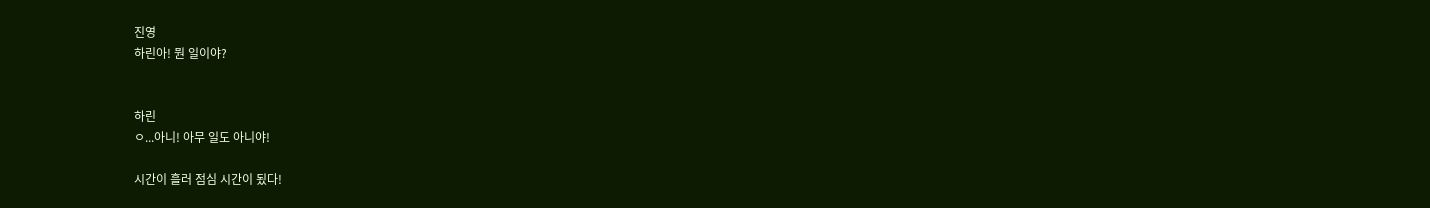진영
하린아! 뭔 일이야?


하린
ㅇ...아니! 아무 일도 아니야!

시간이 흘러 점심 시간이 됬다!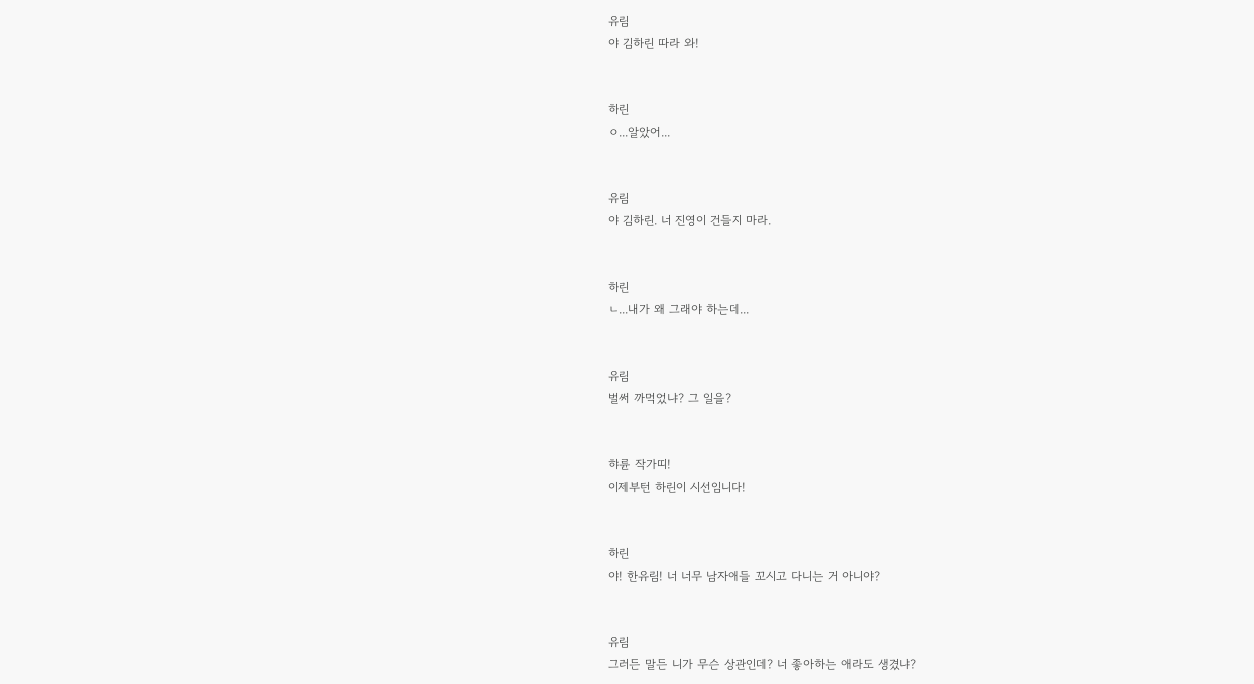유림
야 김하린 따라 와!


하린
ㅇ...알았어...


유림
야 김하린. 너 진영이 건들지 마라.


하린
ㄴ...내가 왜 그래야 하는데...


유림
벌써 까먹었냐? 그 일을?


햐륜 작가띠!
이제부턴 하린이 시선임니다!


하린
야! 한유림! 너 너무 남자애들 꼬시고 다니는 거 아니야?


유림
그러든 말든 니가 무슨 상관인데? 너 좋아하는 애라도 생겼냐?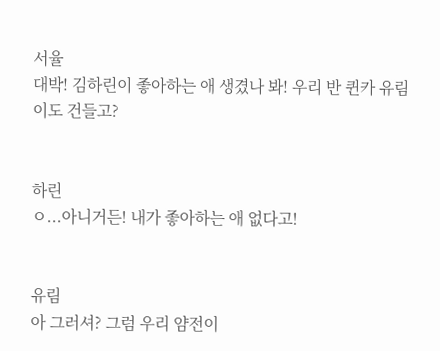서율
대박! 김하린이 좋아하는 애 생겼나 봐! 우리 반 퀸카 유림이도 건들고?


하린
ㅇ...아니거든! 내가 좋아하는 애 없다고!


유림
아 그러셔? 그럼 우리 얌전이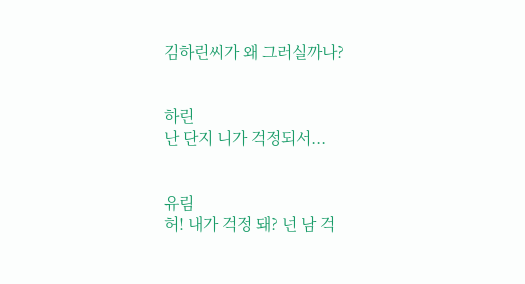김하린씨가 왜 그러실까나?


하린
난 단지 니가 걱정되서...


유림
허! 내가 걱정 돼? 넌 남 걱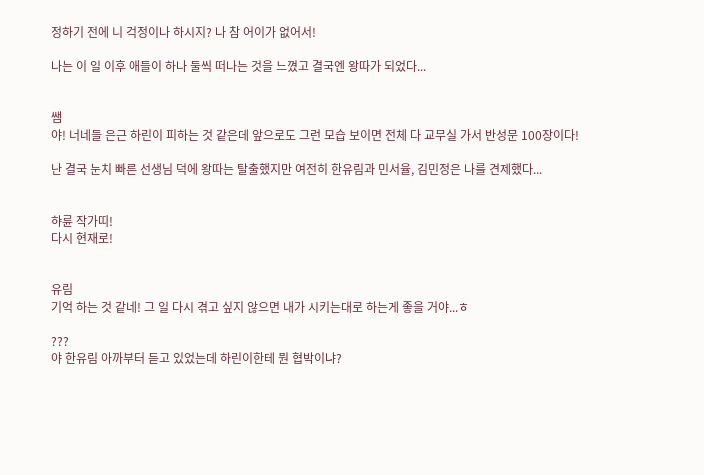정하기 전에 니 걱정이나 하시지? 나 참 어이가 없어서!

나는 이 일 이후 애들이 하나 둘씩 떠나는 것을 느꼈고 결국엔 왕따가 되었다...


쌤
야! 너네들 은근 하린이 피하는 것 같은데 앞으로도 그런 모습 보이면 전체 다 교무실 가서 반성문 100장이다!

난 결국 눈치 빠른 선생님 덕에 왕따는 탈출했지만 여전히 한유림과 민서율, 김민정은 나를 견제했다...


햐륜 작가띠!
다시 현재로!


유림
기억 하는 것 같네! 그 일 다시 겪고 싶지 않으면 내가 시키는대로 하는게 좋을 거야...ㅎ

???
야 한유림 아까부터 듣고 있었는데 하린이한테 뭔 협박이냐?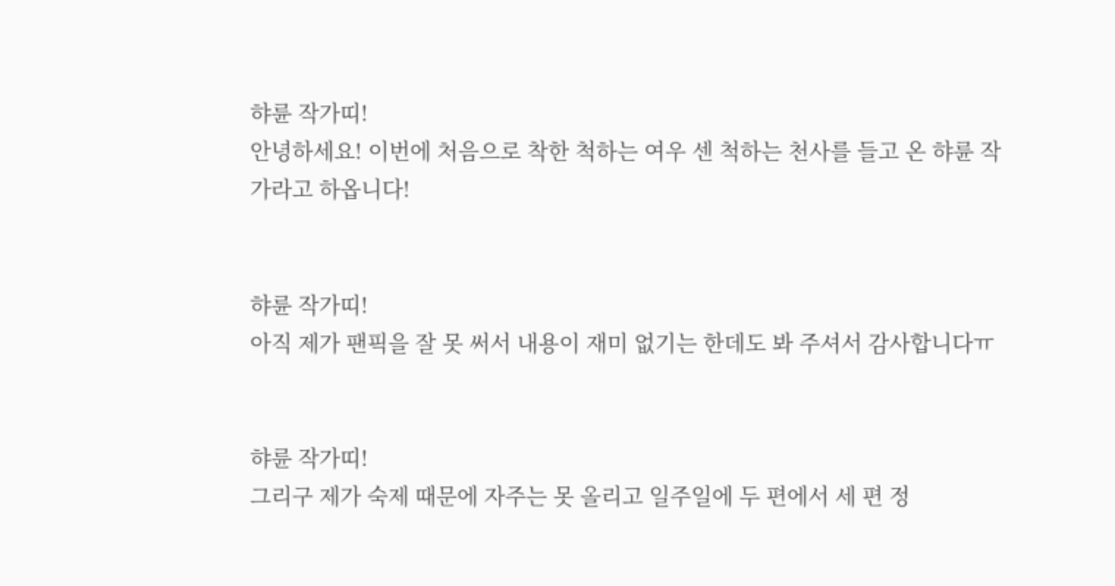햐륜 작가띠!
안녕하세요! 이번에 처음으로 착한 척하는 여우 센 척하는 천사를 들고 온 햐륜 작가라고 하옵니다!


햐륜 작가띠!
아직 제가 팬픽을 잘 못 써서 내용이 재미 없기는 한데도 봐 주셔서 감사합니다ㅠ


햐륜 작가띠!
그리구 제가 숙제 때문에 자주는 못 올리고 일주일에 두 편에서 세 편 정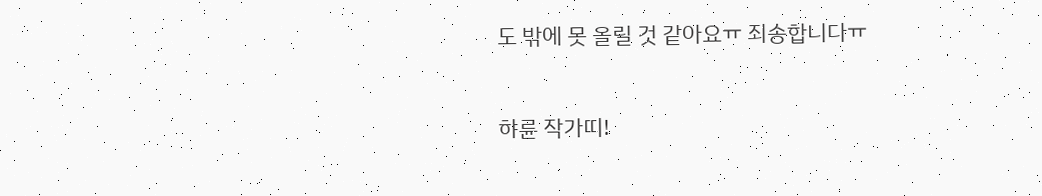도 밖에 못 올릴 것 같아요ㅠ 죄송합니다ㅠ


햐륜 작가띠!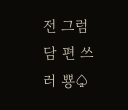전 그럼 담 편 쓰러 뿅♤